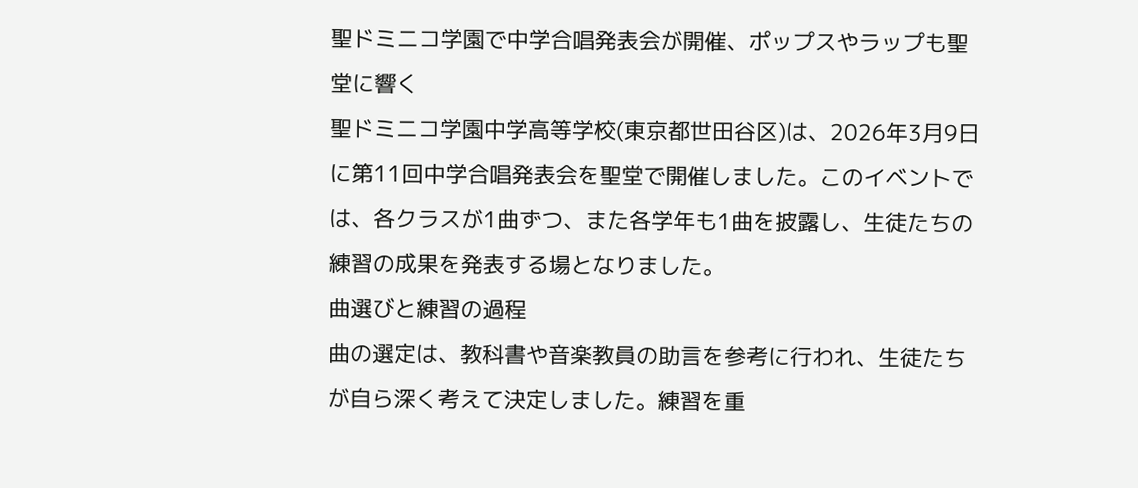聖ドミニコ学園で中学合唱発表会が開催、ポップスやラップも聖堂に響く
聖ドミニコ学園中学高等学校(東京都世田谷区)は、2026年3月9日に第11回中学合唱発表会を聖堂で開催しました。このイベントでは、各クラスが1曲ずつ、また各学年も1曲を披露し、生徒たちの練習の成果を発表する場となりました。
曲選びと練習の過程
曲の選定は、教科書や音楽教員の助言を参考に行われ、生徒たちが自ら深く考えて決定しました。練習を重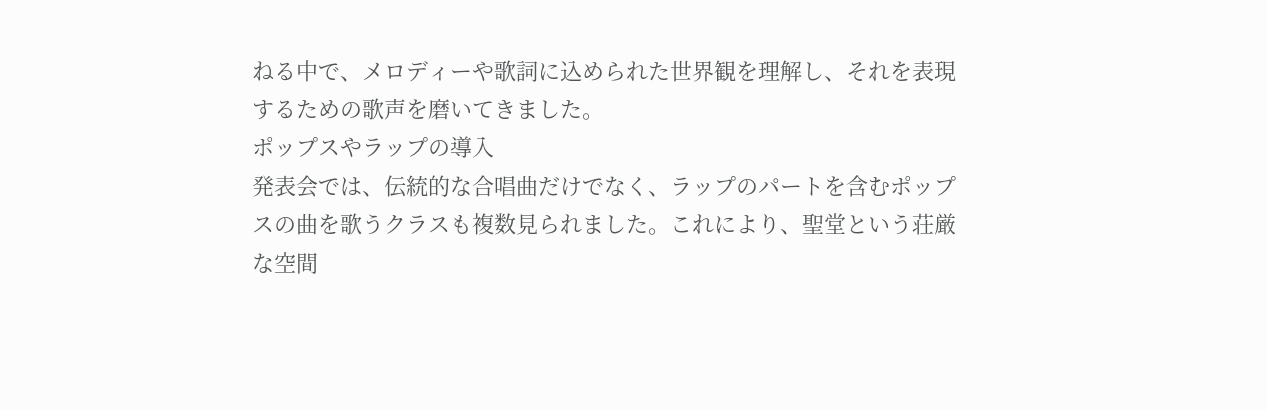ねる中で、メロディーや歌詞に込められた世界観を理解し、それを表現するための歌声を磨いてきました。
ポップスやラップの導入
発表会では、伝統的な合唱曲だけでなく、ラップのパートを含むポップスの曲を歌うクラスも複数見られました。これにより、聖堂という荘厳な空間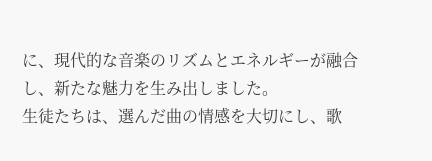に、現代的な音楽のリズムとエネルギーが融合し、新たな魅力を生み出しました。
生徒たちは、選んだ曲の情感を大切にし、歌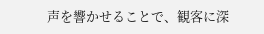声を響かせることで、観客に深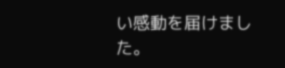い感動を届けました。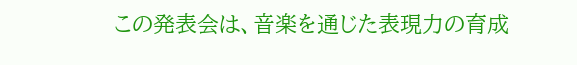この発表会は、音楽を通じた表現力の育成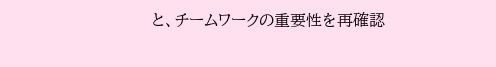と、チームワークの重要性を再確認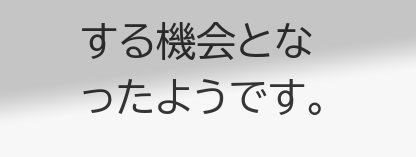する機会となったようです。